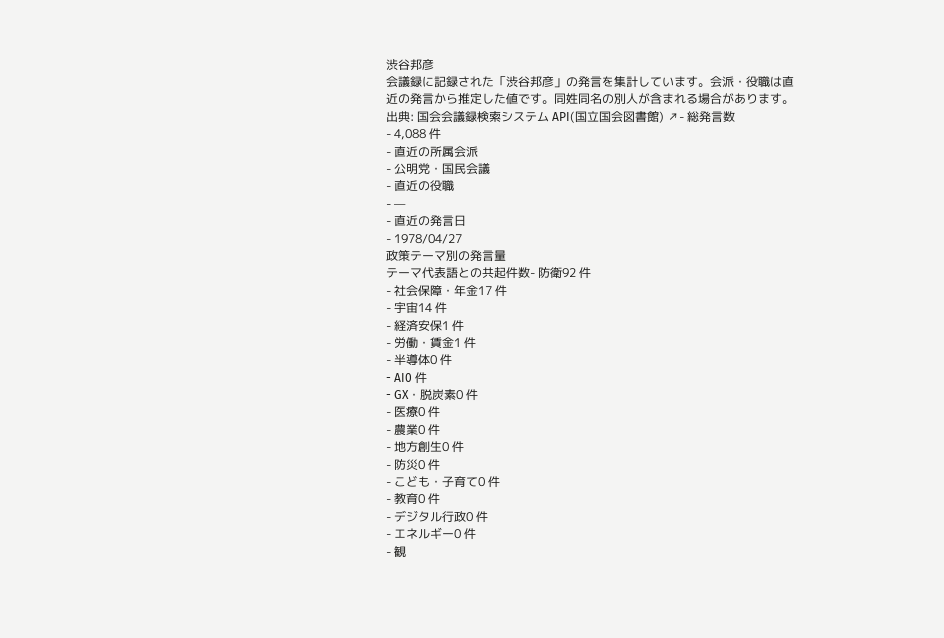渋谷邦彦
会議録に記録された「渋谷邦彦」の発言を集計しています。会派・役職は直近の発言から推定した値です。同姓同名の別人が含まれる場合があります。
出典: 国会会議録検索システム API(国立国会図書館) ↗- 総発言数
- 4,088 件
- 直近の所属会派
- 公明党・国民会議
- 直近の役職
- —
- 直近の発言日
- 1978/04/27
政策テーマ別の発言量
テーマ代表語との共起件数- 防衛92 件
- 社会保障・年金17 件
- 宇宙14 件
- 経済安保1 件
- 労働・賃金1 件
- 半導体0 件
- AI0 件
- GX・脱炭素0 件
- 医療0 件
- 農業0 件
- 地方創生0 件
- 防災0 件
- こども・子育て0 件
- 教育0 件
- デジタル行政0 件
- エネルギー0 件
- 観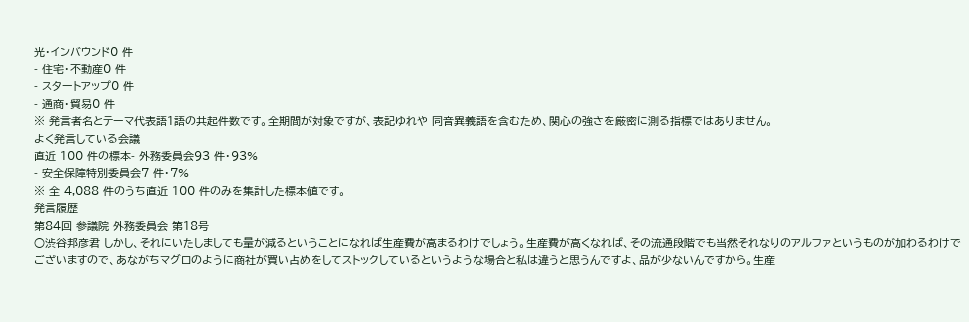光・インバウンド0 件
- 住宅・不動産0 件
- スタートアップ0 件
- 通商・貿易0 件
※ 発言者名とテーマ代表語1語の共起件数です。全期間が対象ですが、表記ゆれや 同音異義語を含むため、関心の強さを厳密に測る指標ではありません。
よく発言している会議
直近 100 件の標本- 外務委員会93 件・93%
- 安全保障特別委員会7 件・7%
※ 全 4,088 件のうち直近 100 件のみを集計した標本値です。
発言履歴
第84回 参議院 外務委員会 第18号
○渋谷邦彦君 しかし、それにいたしましても量が減るということになれば生産費が高まるわけでしょう。生産費が高くなれば、その流通段階でも当然それなりのアルファというものが加わるわけでございますので、あながちマグロのように商社が買い占めをしてストックしているというような場合と私は違うと思うんですよ、品が少ないんですから。生産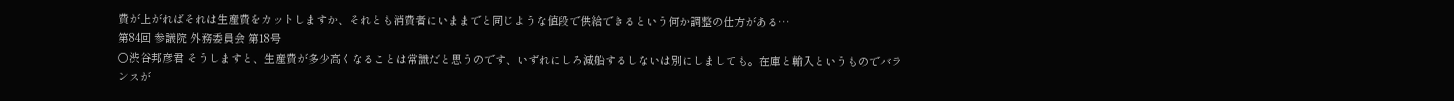費が上がればそれは生産費をカットしますか、それとも消費者にいままでと同じような値段で供給できるという何か調整の仕方がある…
第84回 参議院 外務委員会 第18号
○渋谷邦彦君 そうしますと、生産費が多少高くなることは常識だと思うのです、いずれにしろ減船するしないは別にしましても。在庫と輸入というものでバランスが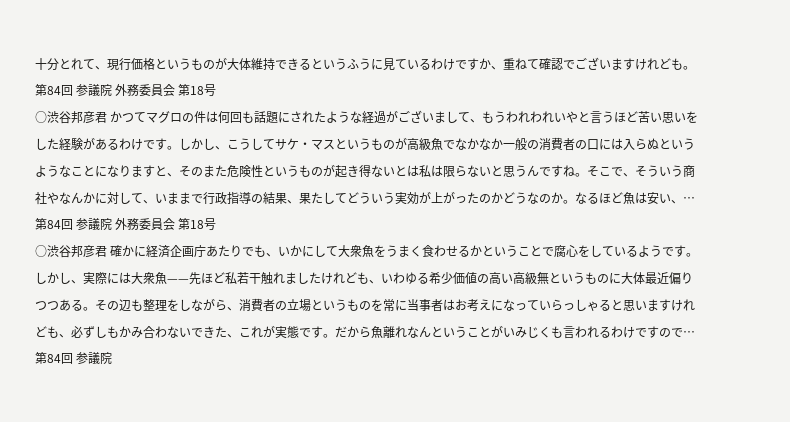十分とれて、現行価格というものが大体維持できるというふうに見ているわけですか、重ねて確認でございますけれども。
第84回 参議院 外務委員会 第18号
○渋谷邦彦君 かつてマグロの件は何回も話題にされたような経過がございまして、もうわれわれいやと言うほど苦い思いをした経験があるわけです。しかし、こうしてサケ・マスというものが高級魚でなかなか一般の消費者の口には入らぬというようなことになりますと、そのまた危険性というものが起き得ないとは私は限らないと思うんですね。そこで、そういう商社やなんかに対して、いままで行政指導の結果、果たしてどういう実効が上がったのかどうなのか。なるほど魚は安い、…
第84回 参議院 外務委員会 第18号
○渋谷邦彦君 確かに経済企画庁あたりでも、いかにして大衆魚をうまく食わせるかということで腐心をしているようです。しかし、実際には大衆魚——先ほど私若干触れましたけれども、いわゆる希少価値の高い高級無というものに大体最近偏りつつある。その辺も整理をしながら、消費者の立場というものを常に当事者はお考えになっていらっしゃると思いますけれども、必ずしもかみ合わないできた、これが実態です。だから魚離れなんということがいみじくも言われるわけですので…
第84回 参議院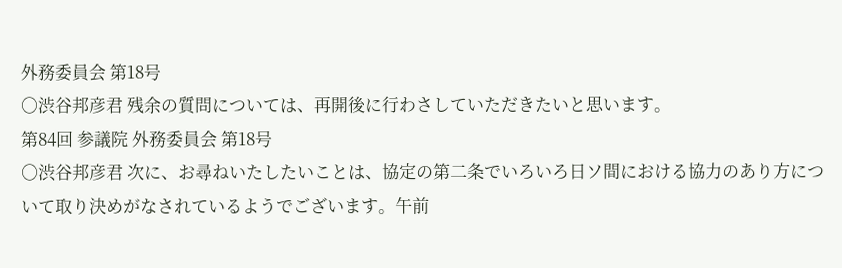外務委員会 第18号
○渋谷邦彦君 残余の質問については、再開後に行わさしていただきたいと思います。
第84回 参議院 外務委員会 第18号
○渋谷邦彦君 次に、お尋ねいたしたいことは、協定の第二条でいろいろ日ソ間における協力のあり方について取り決めがなされているようでございます。午前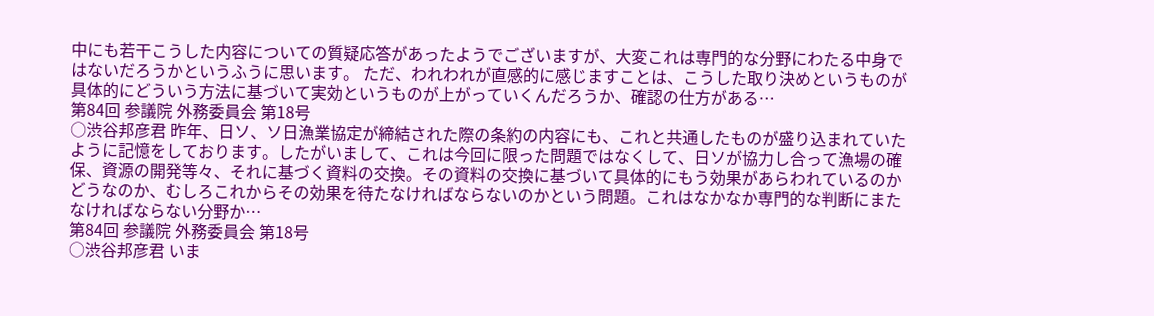中にも若干こうした内容についての質疑応答があったようでございますが、大変これは専門的な分野にわたる中身ではないだろうかというふうに思います。 ただ、われわれが直感的に感じますことは、こうした取り決めというものが具体的にどういう方法に基づいて実効というものが上がっていくんだろうか、確認の仕方がある…
第84回 参議院 外務委員会 第18号
○渋谷邦彦君 昨年、日ソ、ソ日漁業協定が締結された際の条約の内容にも、これと共通したものが盛り込まれていたように記憶をしております。したがいまして、これは今回に限った問題ではなくして、日ソが協力し合って漁場の確保、資源の開発等々、それに基づく資料の交換。その資料の交換に基づいて具体的にもう効果があらわれているのかどうなのか、むしろこれからその効果を待たなければならないのかという問題。これはなかなか専門的な判断にまたなければならない分野か…
第84回 参議院 外務委員会 第18号
○渋谷邦彦君 いま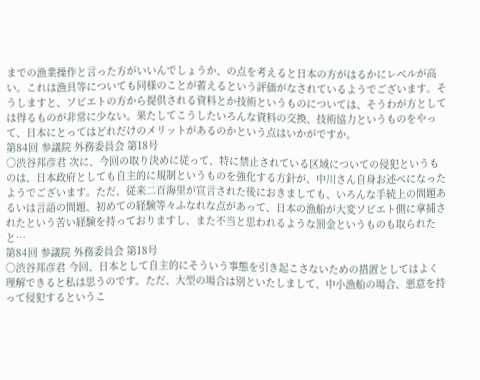までの漁業操作と言った方がいいんでしょうか、の点を考えると日本の方がはるかにレベルが高い。これは漁具等についても同様のことが蓄えるという評価がなされているようでございます。そうしますと、ソビエトの方から提供される資料とか技術というものについては、そうわが方としては得るものが非常に少ない。果たしてこうしたいろんな資料の交換、技術協力というものをやって、日本にとってはどれだけのメリットがあるのかという点はいかがですか。
第84回 参議院 外務委員会 第18号
○渋谷邦彦君 次に、今回の取り決めに従って、特に禁止されている区域についての侵犯というものは、日本政府としても自主的に規制というものを強化する方針が、中川さん自身お述べになったようでございます。ただ、従来二百海里が宣言された後におきましても、いろんな手続上の問題あるいは言語の問題、初めての経験等々ふなれな点があって、日本の漁船が大変ソビエト側に拿捕されたという苦い経験を持っておりますし、また不当と思われるような罰金というものも取られたと…
第84回 参議院 外務委員会 第18号
○渋谷邦彦君 今回、日本として自主的にそういう事態を引き起こさないための措置としてはよく理解できると私は思うのです。ただ、大型の場合は別といたしまして、中小漁船の場合、悪意を持って侵犯するというこ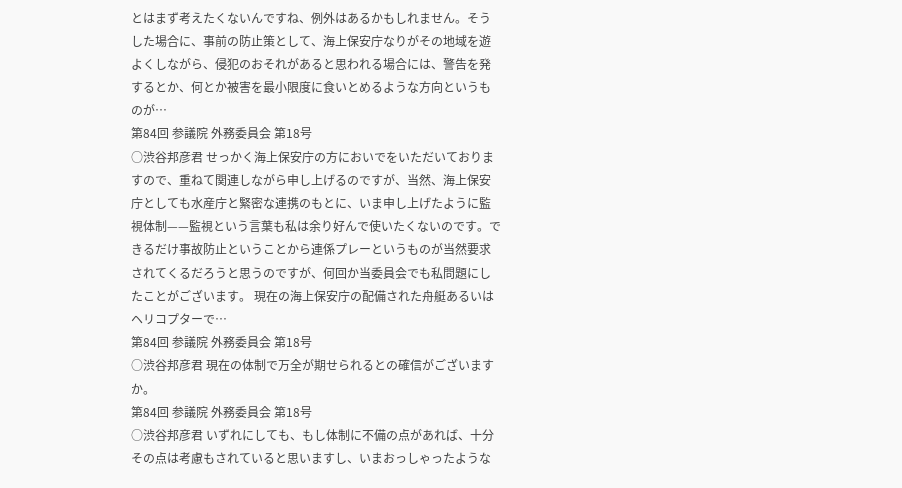とはまず考えたくないんですね、例外はあるかもしれません。そうした場合に、事前の防止策として、海上保安庁なりがその地域を遊よくしながら、侵犯のおそれがあると思われる場合には、警告を発するとか、何とか被害を最小限度に食いとめるような方向というものが…
第84回 参議院 外務委員会 第18号
○渋谷邦彦君 せっかく海上保安庁の方においでをいただいておりますので、重ねて関連しながら申し上げるのですが、当然、海上保安庁としても水産庁と緊密な連携のもとに、いま申し上げたように監視体制——監視という言葉も私は余り好んで使いたくないのです。できるだけ事故防止ということから連係プレーというものが当然要求されてくるだろうと思うのですが、何回か当委員会でも私問題にしたことがございます。 現在の海上保安庁の配備された舟艇あるいはヘリコプターで…
第84回 参議院 外務委員会 第18号
○渋谷邦彦君 現在の体制で万全が期せられるとの確信がございますか。
第84回 参議院 外務委員会 第18号
○渋谷邦彦君 いずれにしても、もし体制に不備の点があれば、十分その点は考慮もされていると思いますし、いまおっしゃったような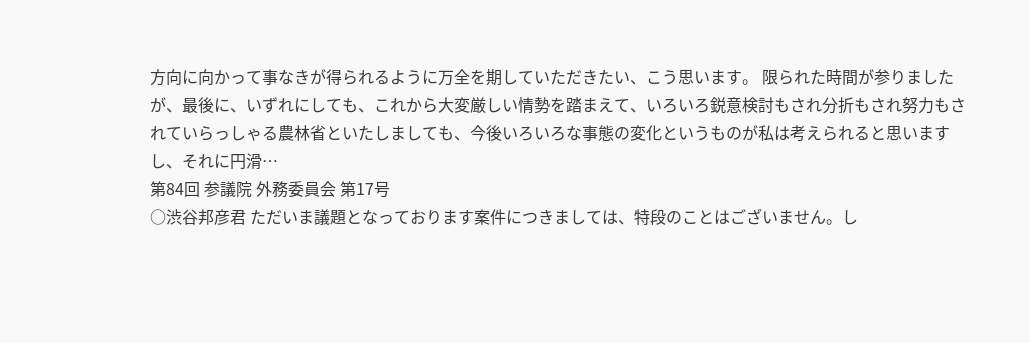方向に向かって事なきが得られるように万全を期していただきたい、こう思います。 限られた時間が参りましたが、最後に、いずれにしても、これから大変厳しい情勢を踏まえて、いろいろ鋭意検討もされ分折もされ努力もされていらっしゃる農林省といたしましても、今後いろいろな事態の変化というものが私は考えられると思いますし、それに円滑…
第84回 参議院 外務委員会 第17号
○渋谷邦彦君 ただいま議題となっております案件につきましては、特段のことはございません。し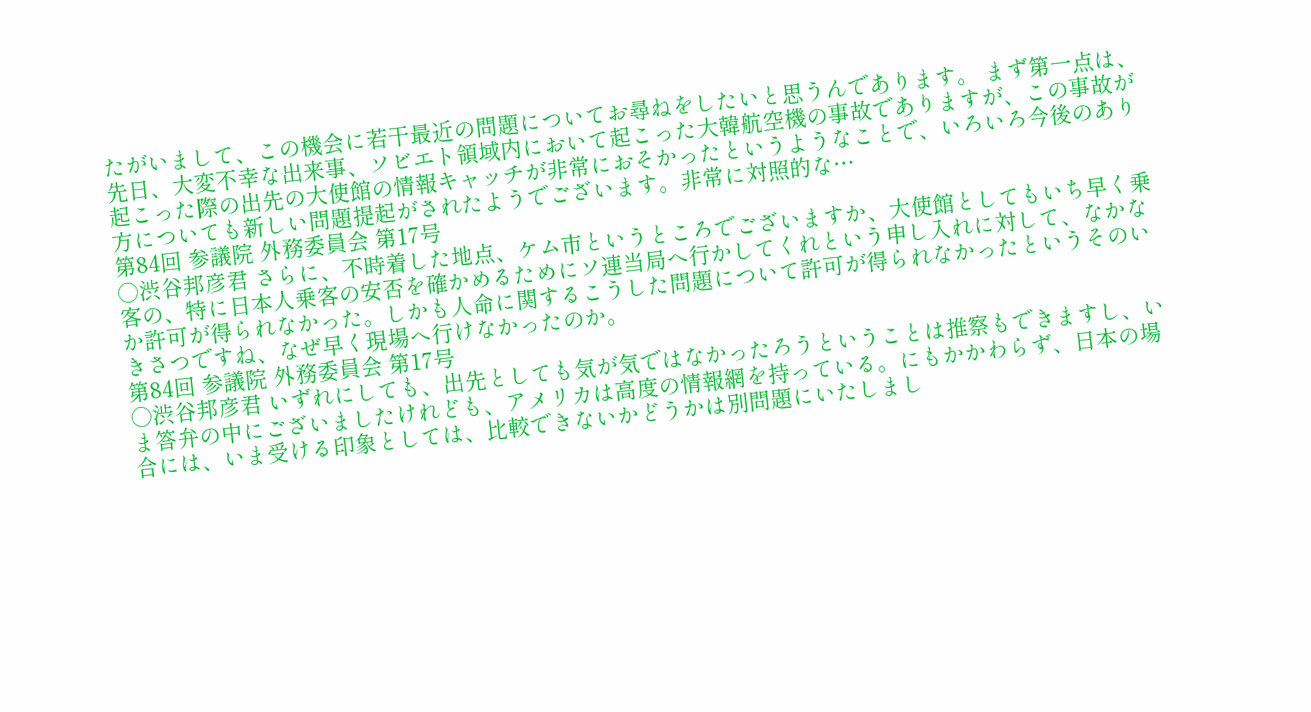たがいまして、この機会に若干最近の問題についてお尋ねをしたいと思うんであります。 まず第一点は、先日、大変不幸な出来事、ソビエト領域内において起こった大韓航空機の事故でありますが、この事故が起こった際の出先の大使館の情報キャッチが非常におそかったというようなことで、いろいろ今後のあり方についても新しい問題提起がされたようでございます。非常に対照的な…
第84回 参議院 外務委員会 第17号
○渋谷邦彦君 さらに、不時着した地点、ケム市というところでございますか、大使館としてもいち早く乗客の、特に日本人乗客の安否を確かめるためにソ連当局へ行かしてくれという申し入れに対して、なかなか許可が得られなかった。しかも人命に関するこうした問題について許可が得られなかったというそのいきさつですね、なぜ早く現場へ行けなかったのか。
第84回 参議院 外務委員会 第17号
○渋谷邦彦君 いずれにしても、出先としても気が気ではなかったろうということは推察もできますし、いま答弁の中にございましたけれども、アメリカは高度の情報網を持っている。にもかかわらず、日本の場合には、いま受ける印象としては、比較できないかどうかは別問題にいたしまし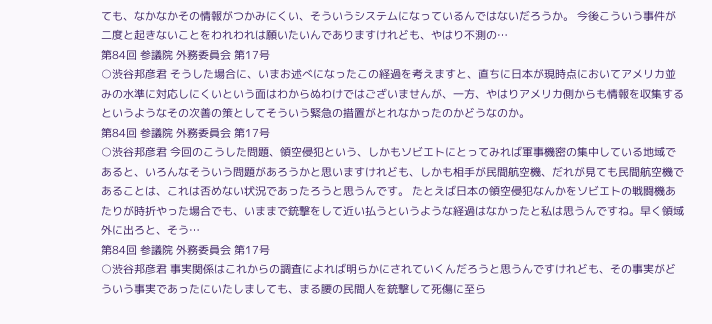ても、なかなかその情報がつかみにくい、そういうシステムになっているんではないだろうか。 今後こういう事件が二度と起きないことをわれわれは願いたいんでありますけれども、やはり不測の…
第84回 参議院 外務委員会 第17号
○渋谷邦彦君 そうした場合に、いまお述べになったこの経過を考えますと、直ちに日本が現時点においてアメリカ並みの水準に対応しにくいという面はわからぬわけではございませんが、一方、やはりアメリカ側からも情報を収集するというようなその次善の策としてそういう緊急の措置がとれなかったのかどうなのか。
第84回 参議院 外務委員会 第17号
○渋谷邦彦君 今回のこうした問題、領空侵犯という、しかもソビエトにとってみれば軍事機密の集中している地域であると、いろんなそういう問題があろうかと思いますけれども、しかも相手が民間航空機、だれが見ても民間航空機であることは、これは否めない状況であったろうと思うんです。 たとえば日本の領空侵犯なんかをソビエトの戦闘機あたりが時折やった場合でも、いままで銃撃をして近い払うというような経過はなかったと私は思うんですね。早く領域外に出ろと、そう…
第84回 参議院 外務委員会 第17号
○渋谷邦彦君 事実関係はこれからの調査によれば明らかにされていくんだろうと思うんですけれども、その事実がどういう事実であったにいたしましても、まる腰の民間人を銃撃して死傷に至ら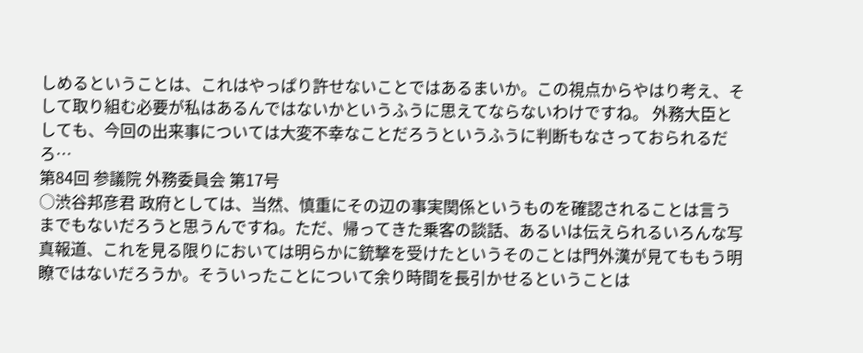しめるということは、これはやっぱり許せないことではあるまいか。この視点からやはり考え、そして取り組む必要が私はあるんではないかというふうに思えてならないわけですね。 外務大臣としても、今回の出来事については大変不幸なことだろうというふうに判断もなさっておられるだろ…
第84回 参議院 外務委員会 第17号
○渋谷邦彦君 政府としては、当然、慎重にその辺の事実関係というものを確認されることは言うまでもないだろうと思うんですね。ただ、帰ってきた乗客の談話、あるいは伝えられるいろんな写真報道、これを見る限りにおいては明らかに銃撃を受けたというそのことは門外漢が見てももう明瞭ではないだろうか。そういったことについて余り時間を長引かせるということは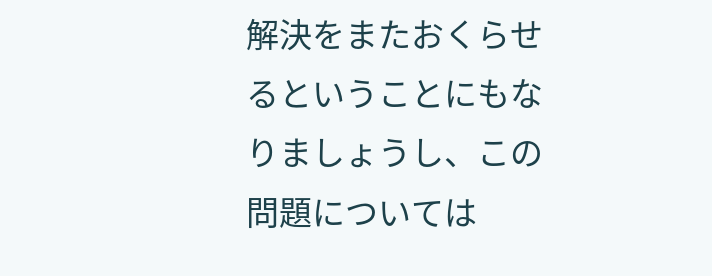解決をまたおくらせるということにもなりましょうし、この問題については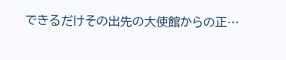できるだけその出先の大使館からの正…